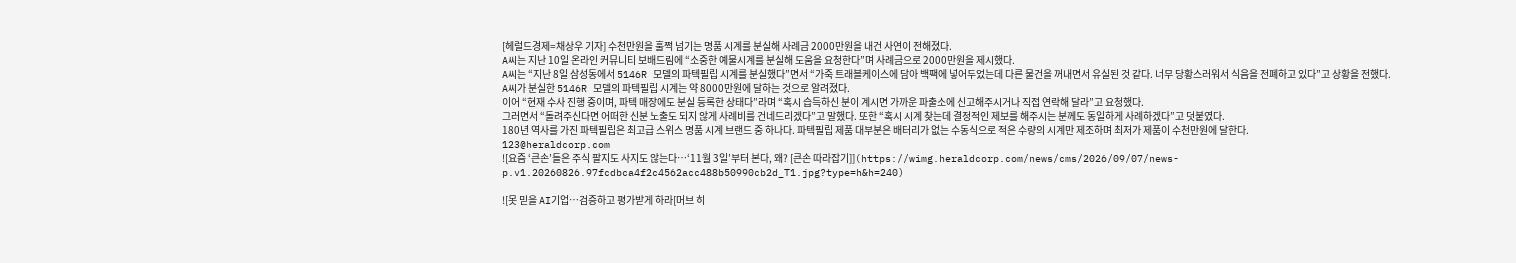[헤럴드경제=채상우 기자] 수천만원을 훌쩍 넘기는 명품 시계를 분실해 사례금 2000만원을 내건 사연이 전해졌다.
A씨는 지난 10일 온라인 커뮤니티 보배드림에 “소중한 예물시계를 분실해 도움을 요청한다”며 사례금으로 2000만원을 제시했다.
A씨는 “지난 8일 삼성동에서 5146R 모델의 파텍필립 시계를 분실했다”면서 “가죽 트래블케이스에 담아 백팩에 넣어두었는데 다른 물건을 꺼내면서 유실된 것 같다. 너무 당황스러워서 식음을 전폐하고 있다”고 상황을 전했다.
A씨가 분실한 5146R 모델의 파텍필립 시계는 약 8000만원에 달하는 것으로 알려졌다.
이어 “현재 수사 진행 중이며, 파텍 매장에도 분실 등록한 상태다”라며 “혹시 습득하신 분이 계시면 가까운 파출소에 신고해주시거나 직접 연락해 달라”고 요청했다.
그러면서 “돌려주신다면 어떠한 신분 노출도 되지 않게 사례비를 건네드리겠다”고 말했다. 또한 “혹시 시계 찾는데 결정적인 제보를 해주시는 분께도 동일하게 사례하겠다”고 덧붙였다.
180년 역사를 가진 파텍필립은 최고급 스위스 명품 시계 브랜드 중 하나다. 파텍필립 제품 대부분은 배터리가 없는 수동식으로 적은 수량의 시계만 제조하며 최저가 제품이 수천만원에 달한다.
123@heraldcorp.com
![요즘 ‘큰손’들은 주식 팔지도 사지도 않는다…‘11월 3일’부터 본다, 왜? [큰손 따라잡기]](https://wimg.heraldcorp.com/news/cms/2026/09/07/news-p.v1.20260826.97fcdbca4f2c4562acc488b50990cb2d_T1.jpg?type=h&h=240)

![못 믿을 AI기업…검증하고 평가받게 하라[머브 히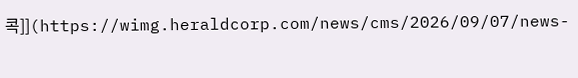콕]](https://wimg.heraldcorp.com/news/cms/2026/09/07/news-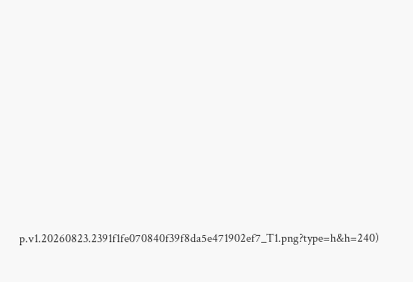p.v1.20260823.2391f1fe070840f39f8da5e471902ef7_T1.png?type=h&h=240)